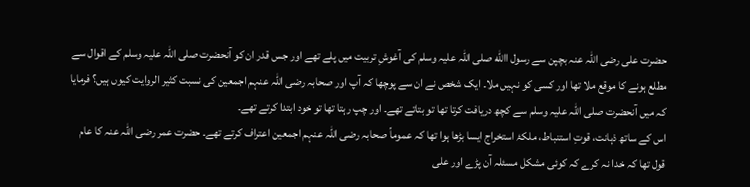حضرت علی رضی اللہ عنہ بچپن سے رسول االله صلی اللہ علیہ وسلم کی آغوشِ تربیت میں پلے تھے اور جس قدر ان کو آنحضرت صلی اللہ علیہ وسلم کے اقوال سے مطلع ہونے کا موقع ملا تھا اور کسی کو نہیں ملا۔ ایک شخص نے ان سے پوچھا کہ آپ اور صحابہ رضی اللہ عنہم اجمعین کی نسبت کثیر الروایت کیوں ہیں؟ فرمایا کہ میں آنحضرت صلی اللہ علیہ وسلم سے کچھ دریافت کرتا تھا تو بتاتے تھے۔ اور چپ رہتا تھا تو خود ابتدا کرتے تھے۔
اس کے ساتھ ذہانت، قوتِ استنباط، ملکۂ استخراج ایسا بڑھا ہوا تھا کہ عموماً صحابہ رضی اللہ عنہم اجمعین اعتراف کرتے تھے۔ حضرت عمر رضی اللہ عنہ کا عام قول تھا کہ خدا نہ کرے کہ کوئی مشکل مسئلہ آن پڑے اور علی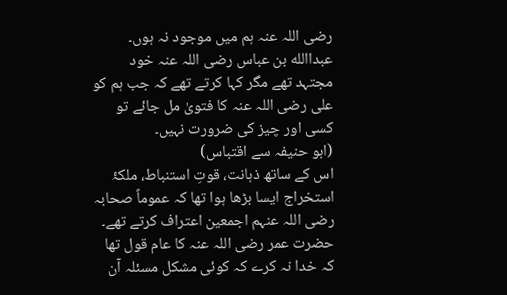رضی اللہ عنہ ہم میں موجود نہ ہوں۔ عبداالله بن عباس رضی اللہ عنہ خود مجتہد تھے مگر کہا کرتے تھے کہ جب ہم کو علی رضی اللہ عنہ کا فتویٰ مل جائے تو کسی اور چیز کی ضرورت نہیں۔
(ابو حنیفہ سے اقتباس)
اس کے ساتھ ذہانت، قوتِ استنباط، ملکۂ استخراج ایسا بڑھا ہوا تھا کہ عموماً صحابہ رضی اللہ عنہم اجمعین اعتراف کرتے تھے۔ حضرت عمر رضی اللہ عنہ کا عام قول تھا کہ خدا نہ کرے کہ کوئی مشکل مسئلہ آن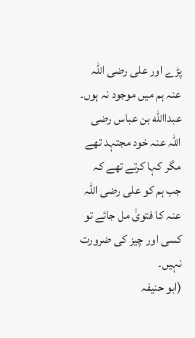پڑے اور علی رضی اللہ عنہ ہم میں موجود نہ ہوں۔ عبداالله بن عباس رضی اللہ عنہ خود مجتہد تھے مگر کہا کرتے تھے کہ جب ہم کو علی رضی اللہ عنہ کا فتویٰ مل جائے تو کسی اور چیز کی ضرورت نہیں۔
(ابو حنیفہ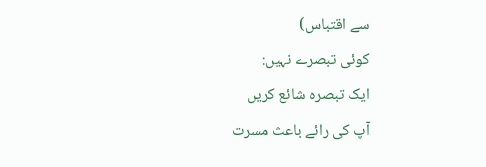سے اقتباس)
کوئی تبصرے نہیں:
ایک تبصرہ شائع کریں
آپ کی رائے باعث مسرت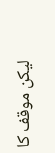لیکن موقف کا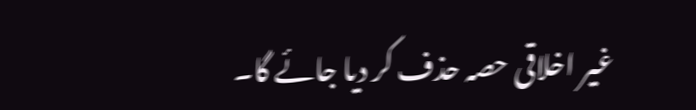غیر اخلاقی حصہ حذف کر دیا جائے گا۔